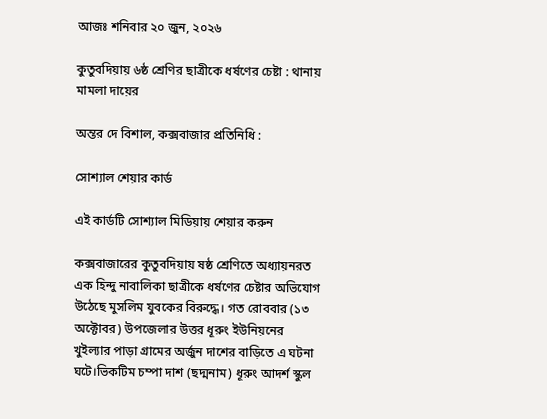আজঃ শনিবার ২০ জুন, ২০২৬

কুতুবদিয়ায় ৬ষ্ঠ শ্রেণির ছাত্রীকে ধর্ষণের চেষ্টা : থানায় মামলা দায়ের

অন্তর দে বিশাল, কক্সবাজার প্রতিনিধি :

সোশ্যাল শেয়ার কার্ড

এই কার্ডটি সোশ্যাল মিডিয়ায় শেয়ার করুন

কক্সবাজারের কুতুবদিয়ায় ষষ্ঠ শ্রেণিতে অধ্যায়নরত এক হিন্দু নাবালিকা ছাত্রীকে ধর্ষণের চেষ্টার অভিযোগ উঠেছে মুসলিম যুবকের বিরুদ্ধে। গত রোববার (১৩ অক্টোবর) উপজেলার উত্তর ধূরুং ইউনিয়নের খুইল্যার পাড়া গ্রামের অর্জুন দাশের বাড়িতে এ ঘটনা ঘটে।ভিকটিম চম্পা দাশ (ছদ্মনাম) ধূরুং আদর্শ স্কুল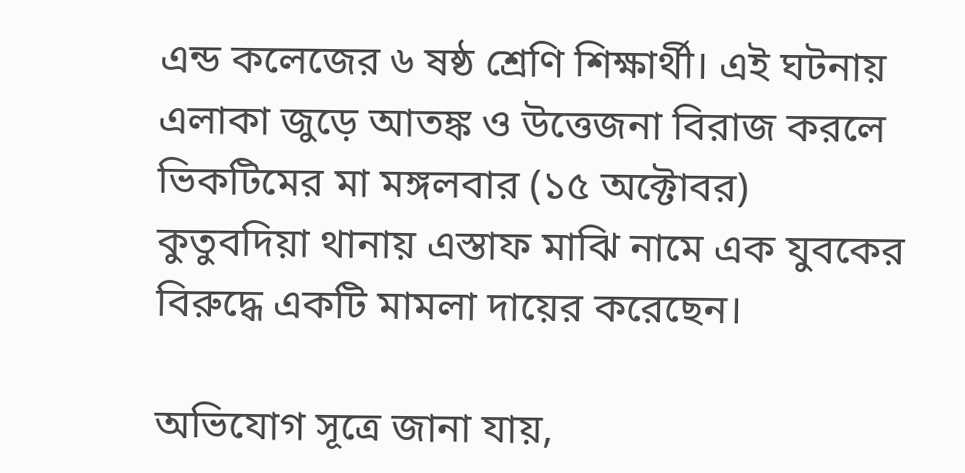এন্ড কলেজের ৬ ষষ্ঠ শ্রেণি শিক্ষার্থী। এই ঘটনায় এলাকা জুড়ে আতঙ্ক ও উত্তেজনা বিরাজ করলে ভিকটিমের মা মঙ্গলবার (১৫ অক্টোবর) কুতুবদিয়া থানায় এস্তাফ মাঝি নামে এক যুবকের বিরুদ্ধে একটি মামলা দায়ের করেছেন।

অভিযোগ সূত্রে জানা যায়,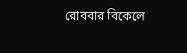রোববার বিকেলে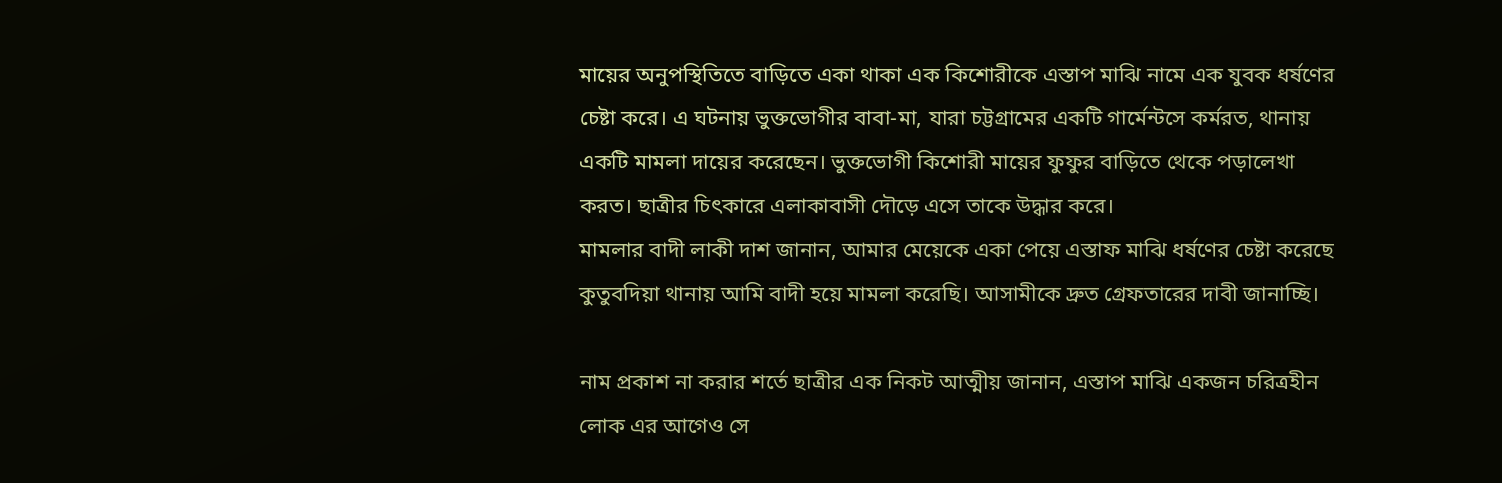মায়ের অনুপস্থিতিতে বাড়িতে একা থাকা এক কিশোরীকে এস্তাপ মাঝি নামে এক যুবক ধর্ষণের চেষ্টা করে। এ ঘটনায় ভুক্তভোগীর বাবা-মা, যারা চট্টগ্রামের একটি গার্মেন্টসে কর্মরত, থানায় একটি মামলা দায়ের করেছেন। ভুক্তভোগী কিশোরী মায়ের ফুফুর বাড়িতে থেকে পড়ালেখা করত। ছাত্রীর চিৎকারে এলাকাবাসী দৌড়ে এসে তাকে উদ্ধার করে।
মামলার বাদী লাকী দাশ জানান, আমার মেয়েকে একা পেয়ে এস্তাফ মাঝি ধর্ষণের চেষ্টা করেছে কুতুবদিয়া থানায় আমি বাদী হয়ে মামলা করেছি। আসামীকে দ্রুত গ্রেফতারের দাবী জানাচ্ছি।

নাম প্রকাশ না করার শর্তে ছাত্রীর এক নিকট আত্মীয় জানান, এস্তাপ মাঝি একজন চরিত্রহীন লোক এর আগেও সে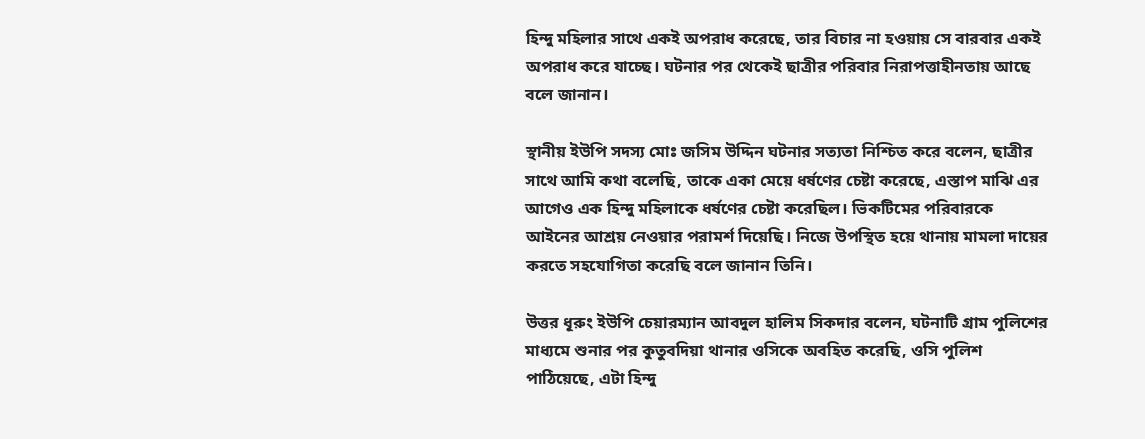হিন্দু মহিলার সাথে একই অপরাধ করেছে, তার বিচার না হওয়ায় সে বারবার একই অপরাধ করে যাচ্ছে। ঘটনার পর থেকেই ছাত্রীর পরিবার নিরাপত্তাহীনতায় আছে বলে জানান।

স্থানীয় ইউপি সদস্য মোঃ জসিম উদ্দিন ঘটনার সত্যতা নিশ্চিত করে বলেন, ছাত্রীর সাথে আমি কথা বলেছি, তাকে একা মেয়ে ধর্ষণের চেষ্টা করেছে, এস্তাপ মাঝি এর আগেও এক হিন্দু মহিলাকে ধর্ষণের চেষ্টা করেছিল। ভিকটিমের পরিবারকে আইনের আশ্রয় নেওয়ার পরামর্শ দিয়েছি। নিজে উপস্থিত হয়ে থানায় মামলা দায়ের করতে সহযোগিতা করেছি বলে জানান তিনি।

উত্তর ধূরুং ইউপি চেয়ারম্যান আবদুল হালিম সিকদার বলেন, ঘটনাটি গ্রাম পুলিশের মাধ্যমে শুনার পর কুতুবদিয়া থানার ওসিকে অবহিত করেছি, ওসি পুলিশ পাঠিয়েছে, এটা হিন্দু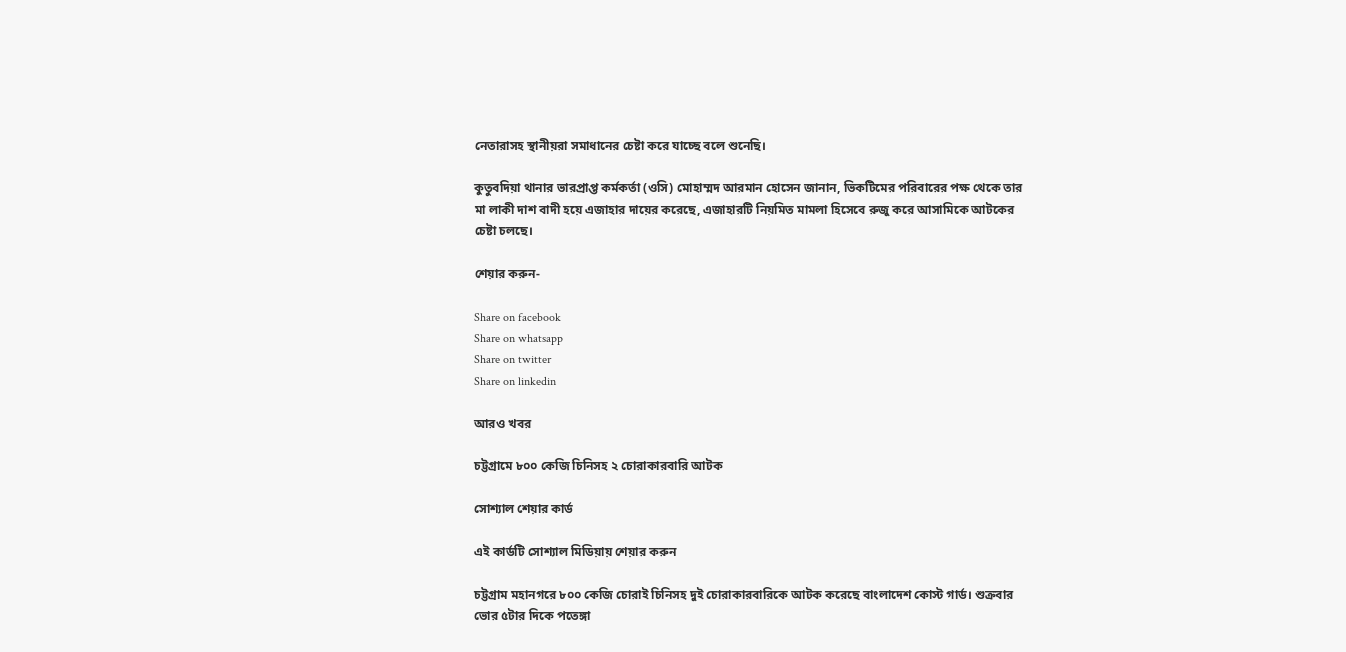নেতারাসহ স্থানীয়রা সমাধানের চেষ্টা করে যাচ্ছে বলে শুনেছি।

কুতুবদিয়া থানার ভারপ্রাপ্ত কর্মকর্তা (ওসি) মোহাম্মদ আরমান হোসেন জানান, ভিকটিমের পরিবারের পক্ষ থেকে তার মা লাকী দাশ বাদী হয়ে এজাহার দায়ের করেছে, এজাহারটি নিয়মিত মামলা হিসেবে রুজু করে আসামিকে আটকের চেষ্টা চলছে।

শেয়ার করুন-

Share on facebook
Share on whatsapp
Share on twitter
Share on linkedin

আরও খবর

চট্টগ্রামে ৮০০ কেজি চিনিসহ ২ চোরাকারবারি আটক

সোশ্যাল শেয়ার কার্ড

এই কার্ডটি সোশ্যাল মিডিয়ায় শেয়ার করুন

চট্টগ্রাম মহানগরে ৮০০ কেজি চোরাই চিনিসহ দুই চোরাকারবারিকে আটক করেছে বাংলাদেশ কোস্ট গার্ড। শুক্রবার ভোর ৫টার দিকে পতেঙ্গা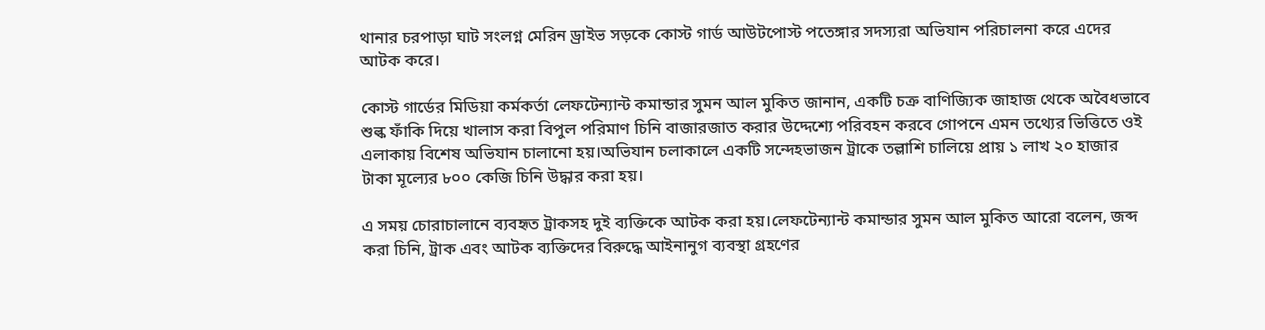থানার চরপাড়া ঘাট সংলগ্ন মেরিন ড্রাইভ সড়কে কোস্ট গার্ড আউটপোস্ট পতেঙ্গার সদস্যরা অভিযান পরিচালনা করে এদের আটক করে।

কোস্ট গার্ডের মিডিয়া কর্মকর্তা লেফটেন্যান্ট কমান্ডার সুমন আল মুকিত জানান, একটি চক্র বাণিজ্যিক জাহাজ থেকে অবৈধভাবে শুল্ক ফাঁকি দিয়ে খালাস করা বিপুল পরিমাণ চিনি বাজারজাত করার উদ্দেশ্যে পরিবহন করবে গোপনে এমন তথ্যের ভিত্তিতে ওই এলাকায় বিশেষ অভিযান চালানো হয়।অভিযান চলাকালে একটি সন্দেহভাজন ট্রাকে তল্লাশি চালিয়ে প্রায় ১ লাখ ২০ হাজার টাকা মূল্যের ৮০০ কেজি চিনি উদ্ধার করা হয়।

এ সময় চোরাচালানে ব্যবহৃত ট্রাকসহ দুই ব্যক্তিকে আটক করা হয়।লেফটেন্যান্ট কমান্ডার সুমন আল মুকিত আরো বলেন, জব্দ করা চিনি, ট্রাক এবং আটক ব্যক্তিদের বিরুদ্ধে আইনানুগ ব্যবস্থা গ্রহণের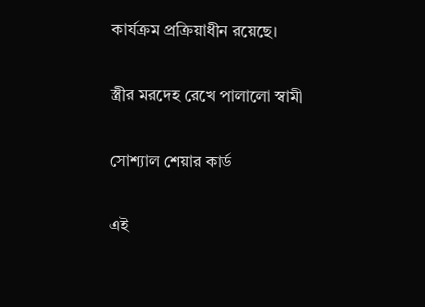কার্যক্রম প্রক্রিয়াধীন রয়েছে।

স্ত্রীর মরদেহ রেখে পালালো স্বামী

সোশ্যাল শেয়ার কার্ড

এই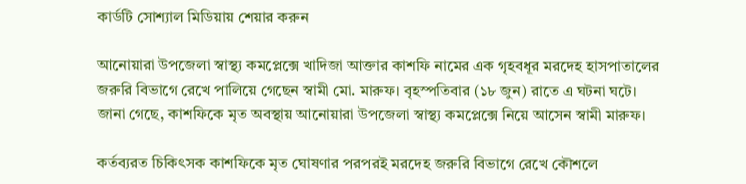কার্ডটি সোশ্যাল মিডিয়ায় শেয়ার করুন

আনোয়ারা উপজেলা স্বাস্থ্য কমপ্লেক্সে খাদিজা আক্তার কাশফি নামের এক গৃহবধূর মরদেহ হাসপাতালের জরুরি বিভাগে রেখে পালিয়ে গেছেন স্বামী মো. মারুফ। বৃহস্পতিবার (১৮ জুন) রাতে এ ঘটনা ঘটে।
জানা গেছে, কাশফিকে মৃত অবস্থায় আনোয়ারা উপজেলা স্বাস্থ্য কমপ্লেক্সে নিয়ে আসেন স্বামী মারুফ।

কর্তব্যরত চিকিৎসক কাশফিকে মৃত ঘোষণার পরপরই মরদেহ জরুরি বিভাগে রেখে কৌশলে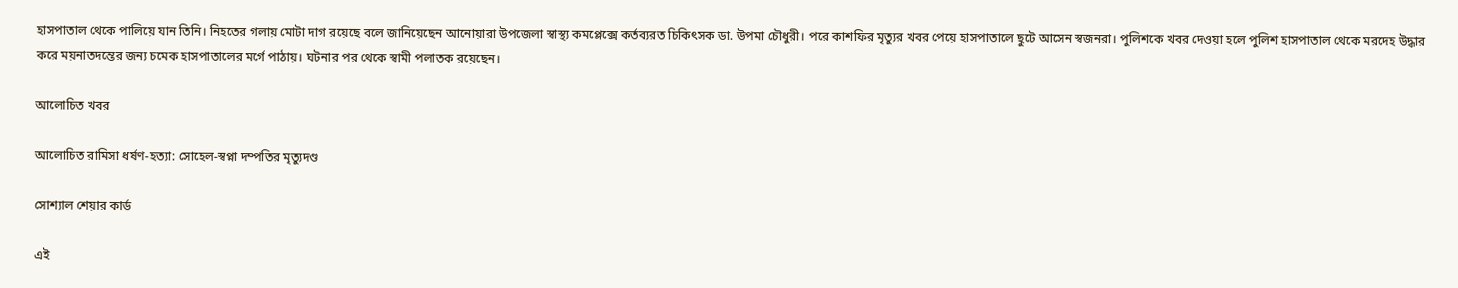হাসপাতাল থেকে পালিয়ে যান তিনি। নিহতের গলায় মোটা দাগ রয়েছে বলে জানিয়েছেন আনোয়ারা উপজেলা স্বাস্থ্য কমপ্লেক্সে কর্তব্যরত চিকিৎসক ডা. উপমা চৌধুরী। পরে কাশফির মৃত্যুর খবর পেয়ে হাসপাতালে ছুটে আসেন স্বজনরা। পুলিশকে খবর দেওয়া হলে পুলিশ হাসপাতাল থেকে মরদেহ উদ্ধার করে ময়নাতদন্তের জন্য চমেক হাসপাতালের মর্গে পাঠায়। ঘটনার পর থেকে স্বামী পলাতক রয়েছেন।

আলোচিত খবর

আলোচিত রামিসা ধর্ষণ-হত্যা: সোহেল-স্বপ্না দম্পতির মৃত্যুদণ্ড

সোশ্যাল শেয়ার কার্ড

এই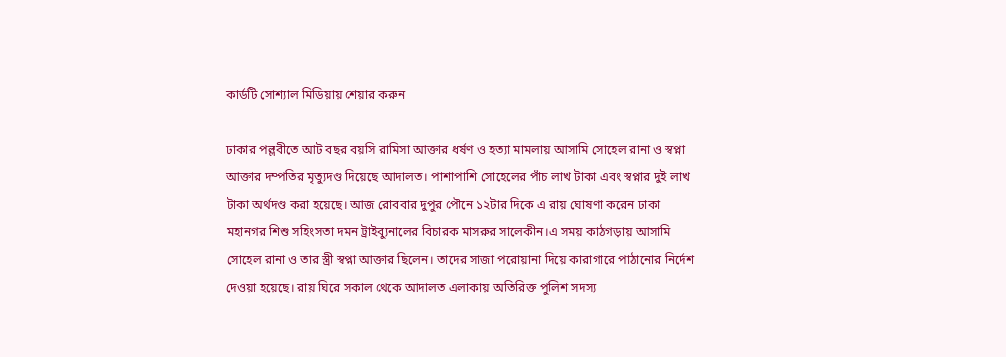কার্ডটি সোশ্যাল মিডিয়ায় শেয়ার করুন

ঢাকার পল্লবীতে আট বছর বয়সি রামিসা আক্তার ধর্ষণ ও হত্যা মামলায় আসামি সোহেল রানা ও স্বপ্না আক্তার দম্পতির মৃত্যুদণ্ড দিয়েছে আদালত। পাশাপাশি সোহেলের পাঁচ লাখ টাকা এবং স্বপ্নার দুই লাখ টাকা অর্থদণ্ড করা হয়েছে। আজ রোববার দুপুর পৌনে ১২টার দিকে এ রায় ঘোষণা করেন ঢাকা মহানগর শিশু সহিংসতা দমন ট্রাইব্যুনালের বিচারক মাসরুর সালেকীন।এ সময় কাঠগড়ায় আসামি সোহেল রানা ও তার স্ত্রী স্বপ্না আক্তার ছিলেন। তাদের সাজা পরোয়ানা দিয়ে কারাগারে পাঠানোর নির্দেশ দেওয়া হয়েছে। রায় ঘিরে সকাল থেকে আদালত এলাকায় অতিরিক্ত পুলিশ সদস্য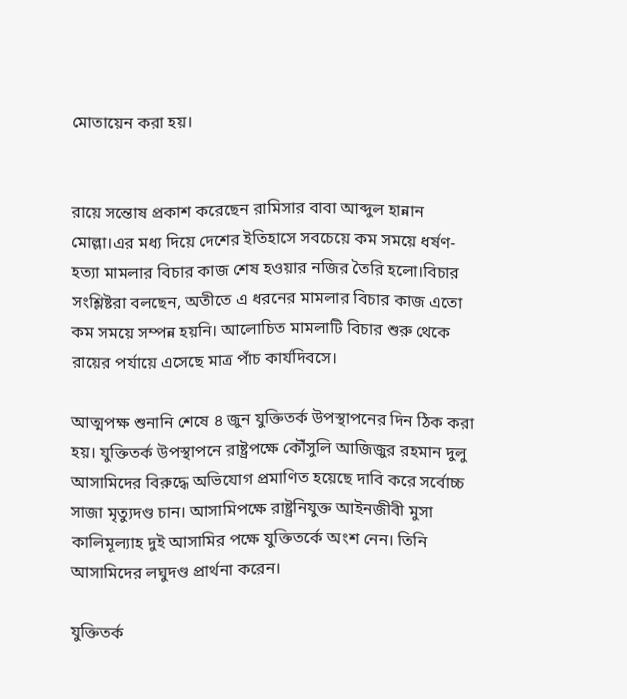মোতায়েন করা হয়।


রায়ে সন্তোষ প্রকাশ করেছেন রামিসার বাবা আব্দুল হান্নান মোল্লা।এর মধ্য দিয়ে দেশের ইতিহাসে সবচেয়ে কম সময়ে ধর্ষণ-হত্যা মামলার বিচার কাজ শেষ হওয়ার নজির তৈরি হলো।বিচার সংশ্লিষ্টরা বলছেন, অতীতে এ ধরনের মামলার বিচার কাজ এতো কম সময়ে সম্পন্ন হয়নি। আলোচিত মামলাটি বিচার শুরু থেকে রায়ের পর্যায়ে এসেছে মাত্র পাঁচ কার্যদিবসে।

আত্মপক্ষ শুনানি শেষে ৪ জুন যুক্তিতর্ক উপস্থাপনের দিন ঠিক করা হয়। যুক্তিতর্ক উপস্থাপনে রাষ্ট্রপক্ষে কৌঁসুলি আজিজুর রহমান দুলু আসামিদের বিরুদ্ধে অভিযোগ প্রমাণিত হয়েছে দাবি করে সর্বোচ্চ সাজা মৃত্যুদণ্ড চান। আসামিপক্ষে রাষ্ট্রনিযুক্ত আইনজীবী মুসা কালিমূল্যাহ দুই আসামির পক্ষে যুক্তিতর্কে অংশ নেন। তিনি আসামিদের লঘুদণ্ড প্রার্থনা করেন।

যুক্তিতর্ক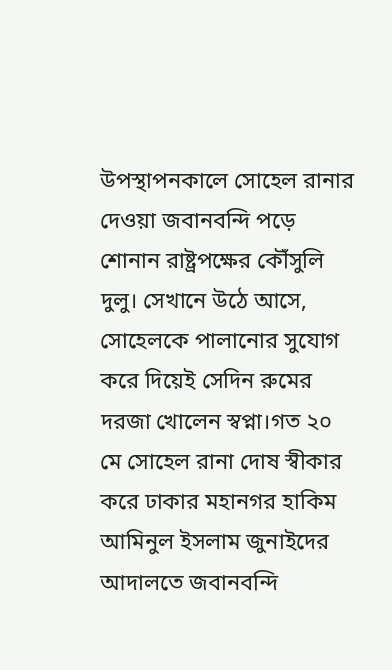উপস্থাপনকালে সোহেল রানার দেওয়া জবানবন্দি পড়ে শোনান রাষ্ট্রপক্ষের কৌঁসুলি দুলু। সেখানে উঠে আসে, সোহেলকে পালানোর সুযোগ করে দিয়েই সেদিন রুমের দরজা খোলেন স্বপ্না।গত ২০ মে সোহেল রানা দোষ স্বীকার করে ঢাকার মহানগর হাকিম আমিনুল ইসলাম জুনাইদের আদালতে জবানবন্দি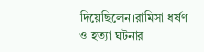দিয়েছিলেন।রামিসা ধর্ষণ ও হত্যা ঘটনার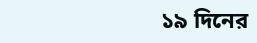১৯ দিনের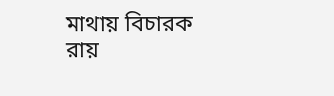মাথায় বিচারক রায়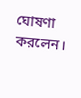ঘোষণা করলেন।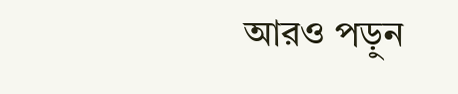আরও পড়ুন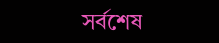সর্বশেষ